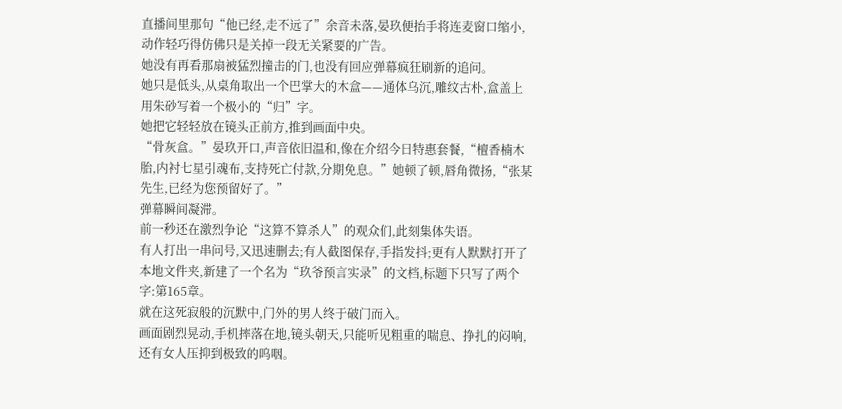直播间里那句“他已经,走不远了”余音未落,晏玖便抬手将连麦窗口缩小,动作轻巧得仿佛只是关掉一段无关紧要的广告。
她没有再看那扇被猛烈撞击的门,也没有回应弹幕疯狂刷新的追问。
她只是低头,从桌角取出一个巴掌大的木盒——通体乌沉,雕纹古朴,盒盖上用朱砂写着一个极小的“归”字。
她把它轻轻放在镜头正前方,推到画面中央。
“骨灰盒。”晏玖开口,声音依旧温和,像在介绍今日特惠套餐,“檀香楠木胎,内衬七星引魂布,支持死亡付款,分期免息。”她顿了顿,唇角微扬,“张某先生,已经为您预留好了。”
弹幕瞬间凝滞。
前一秒还在激烈争论“这算不算杀人”的观众们,此刻集体失语。
有人打出一串问号,又迅速删去;有人截图保存,手指发抖;更有人默默打开了本地文件夹,新建了一个名为“玖爷预言实录”的文档,标题下只写了两个字:第165章。
就在这死寂般的沉默中,门外的男人终于破门而入。
画面剧烈晃动,手机摔落在地,镜头朝天,只能听见粗重的喘息、挣扎的闷响,还有女人压抑到极致的呜咽。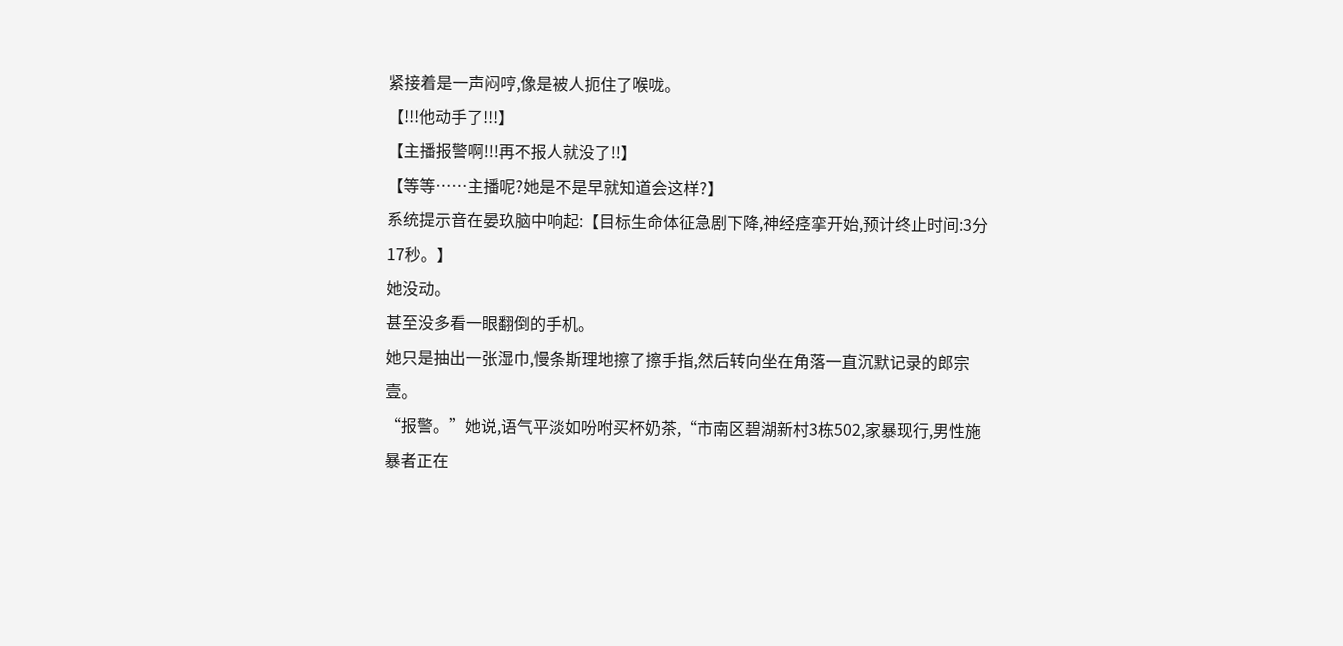紧接着是一声闷哼,像是被人扼住了喉咙。
【!!!他动手了!!!】
【主播报警啊!!!再不报人就没了!!】
【等等……主播呢?她是不是早就知道会这样?】
系统提示音在晏玖脑中响起:【目标生命体征急剧下降,神经痉挛开始,预计终止时间:3分17秒。】
她没动。
甚至没多看一眼翻倒的手机。
她只是抽出一张湿巾,慢条斯理地擦了擦手指,然后转向坐在角落一直沉默记录的郎宗壹。
“报警。”她说,语气平淡如吩咐买杯奶茶,“市南区碧湖新村3栋502,家暴现行,男性施暴者正在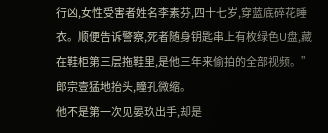行凶,女性受害者姓名李素芬,四十七岁,穿蓝底碎花睡衣。顺便告诉警察,死者随身钥匙串上有枚绿色U盘,藏在鞋柜第三层拖鞋里,是他三年来偷拍的全部视频。”
郎宗壹猛地抬头,瞳孔微缩。
他不是第一次见晏玖出手,却是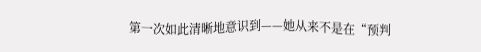第一次如此清晰地意识到——她从来不是在“预判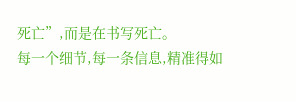死亡”,而是在书写死亡。
每一个细节,每一条信息,精准得如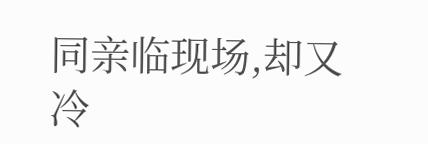同亲临现场,却又冷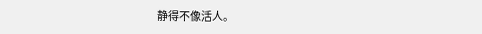静得不像活人。